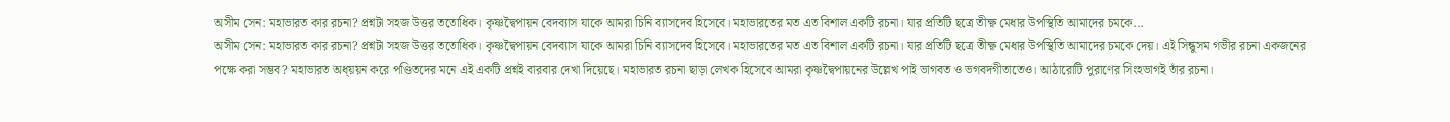অসীম সেন: মহাভারত কার রচনা? প্রশ্নটা সহজ উত্তর ততোধিক। কৃষ্ণদ্বৈপায়ন বেদব্যাস যাকে আমরা চিনি ব্যাসদেব হিসেবে। মহাভারতের মত এত বিশাল একটি রচনা। যার প্রতিটি ছত্রে তীক্ষ্ণ মেধার উপস্থিতি আমাদের চমকে...
অসীম সেন: মহাভারত কার রচনা? প্রশ্নটা সহজ উত্তর ততোধিক। কৃষ্ণদ্বৈপায়ন বেদব্যাস যাকে আমরা চিনি ব্যাসদেব হিসেবে। মহাভারতের মত এত বিশাল একটি রচনা। যার প্রতিটি ছত্রে তীক্ষ্ণ মেধার উপস্থিতি আমাদের চমকে দেয়। এই সিন্ধুসম গভীর রচনা একজনের পক্ষে করা সম্ভব? মহাভারত অধ্য়য়ন করে পণ্ডিতদের মনে এই একটি প্রশ্নই বারবার দেখা দিয়েছে। মহাভারত রচনা ছাড়া লেখক হিসেবে আমরা কৃষ্ণদ্বৈপায়নের উল্লেখ পাই ভাগবত ও ভগবদগীতাতেও। আঠারোটি পুরাণের সিংহভাগই তাঁর রচনা।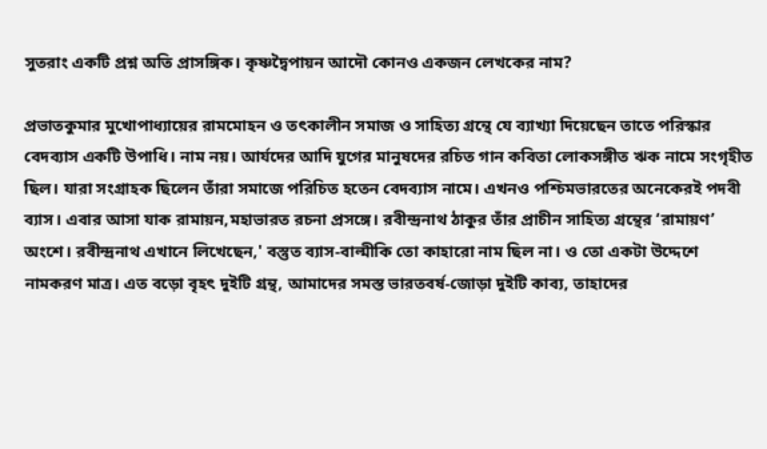সুতরাং একটি প্রশ্ন অতি প্রাসঙ্গিক। কৃষ্ণদ্বৈপায়ন আদৌ কোনও একজন লেখকের নাম?

প্রভাতকুমার মুখোপাধ্যায়ের রামমোহন ও তৎকালীন সমাজ ও সাহিত্য গ্রন্থে যে ব্যাখ্যা দিয়েছেন তাতে পরিস্কার বেদব্যাস একটি উপাধি। নাম নয়। আর্যদের আদি যুগের মানুষদের রচিত গান কবিতা লোকসঙ্গীত ঋক নামে সংগৃহীত ছিল। যারা সংগ্রাহক ছিলেন তাঁরা সমাজে পরিচিত হতেন বেদব্যাস নামে। এখনও পশ্চিমভারতের অনেকেরই পদবী ব্যাস। এবার আসা যাক রামায়ন,মহাভারত রচনা প্রসঙ্গে। রবীন্দ্রনাথ ঠাকুর তাঁর প্রাচীন সাহিত্য গ্রন্থের ‘রামায়ণ’ অংশে। রবীন্দ্রনাথ এখানে লিখেছেন,' বস্তুত ব্যাস-বাল্মীকি তো কাহারো নাম ছিল না। ও তো একটা উদ্দেশে নামকরণ মাত্র। এত বড়ো বৃহৎ দুইটি গ্রন্থ, আমাদের সমস্ত ভারতবর্ষ-জোড়া দুইটি কাব্য, তাহাদের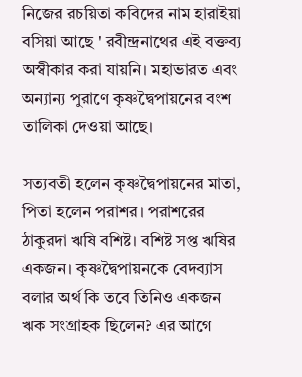নিজের রচয়িতা কবিদের নাম হারাইয়া বসিয়া আছে ' রবীন্দ্রনাথের এই বক্তব্য অস্বীকার করা যায়নি। মহাভারত এবং অন্যান্য পুরাণে কৃষ্ণদ্বৈপায়নের বংশ তালিকা দেওয়া আছে।

সত্যবতী হলেন কৃষ্ণদ্বৈপায়নের মাতা, পিতা হলেন পরাশর। পরাশরের ঠাকুরদা ঋষি বশিষ্ট। বশিষ্ট সপ্ত ঋষির একজন। কৃষ্ণদ্বৈপায়নকে বেদব্যাস বলার অর্থ কি তবে তিনিও একজন ঋক সংগ্রাহক ছিলেন? এর আগে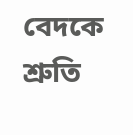বেদকে শ্রুতি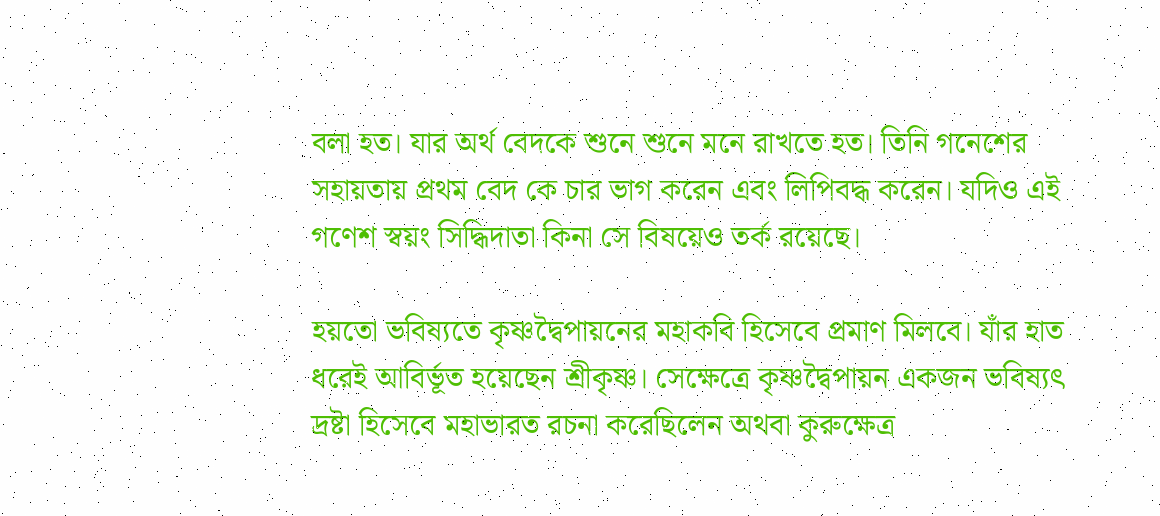বলা হত। যার অর্থ বেদকে শুনে শুনে মনে রাখতে হত। তিনি গনেশের সহায়তায় প্রথম বেদ কে চার ভাগ করেন এবং লিপিবদ্ধ করেন। যদিও এই গণেশ স্বয়ং সিদ্ধিদাতা কিনা সে বিষয়েও তর্ক রয়েছে।

হয়তো ভবিষ্যতে কৃষ্ণদ্বৈপায়নের মহাকবি হিসেবে প্রমাণ মিলবে। যাঁর হাত ধরেই আবির্ভূত হয়েছেন শ্রীকৃষ্ণ। সেক্ষেত্রে কৃষ্ণদ্বৈপায়ন একজন ভবিষ্যৎ দ্রষ্টা হিসেবে মহাভারত রচনা করেছিলেন অথবা কুরুক্ষেত্র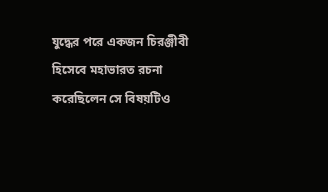যুদ্ধের পরে একজন চিরঞ্জীবী হিসেবে মহাভারত রচনা করেছিলেন সে বিষয়টিও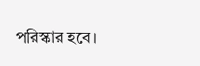পরিস্কার হবে।